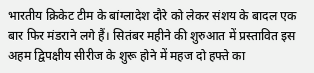भारतीय क्रिकेट टीम के बांग्लादेश दौरे को लेकर संशय के बादल एक बार फिर मंडराने लगे हैं। सितंबर महीने की शुरुआत में प्रस्तावित इस अहम द्विपक्षीय सीरीज के शुरू होने में महज दो हफ्ते का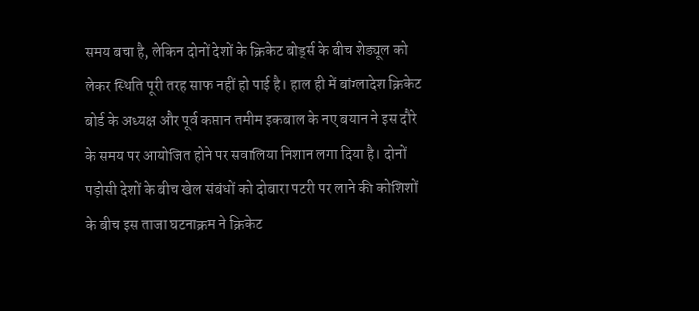समय बचा है, लेकिन दोनों देशों के क्रिकेट बोर्ड्स के बीच शेड्यूल को लेकर स्थिति पूरी तरह साफ नहीं हो पाई है। हाल ही में बांग्लादेश क्रिकेट बोर्ड के अध्यक्ष और पूर्व कप्तान तमीम इकबाल के नए बयान ने इस दौरे के समय पर आयोजित होने पर सवालिया निशान लगा दिया है। दोनों पड़ोसी देशों के बीच खेल संबंधों को दोबारा पटरी पर लाने की कोशिशों के बीच इस ताजा घटनाक्रम ने क्रिकेट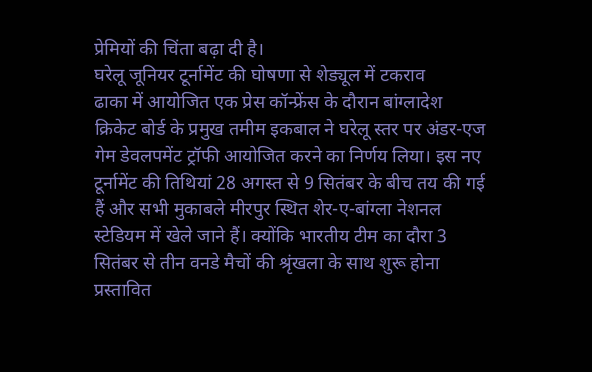प्रेमियों की चिंता बढ़ा दी है।
घरेलू जूनियर टूर्नामेंट की घोषणा से शेड्यूल में टकराव
ढाका में आयोजित एक प्रेस कॉन्फ्रेंस के दौरान बांग्लादेश क्रिकेट बोर्ड के प्रमुख तमीम इकबाल ने घरेलू स्तर पर अंडर-एज गेम डेवलपमेंट ट्रॉफी आयोजित करने का निर्णय लिया। इस नए टूर्नामेंट की तिथियां 28 अगस्त से 9 सितंबर के बीच तय की गई हैं और सभी मुकाबले मीरपुर स्थित शेर-ए-बांग्ला नेशनल स्टेडियम में खेले जाने हैं। क्योंकि भारतीय टीम का दौरा 3 सितंबर से तीन वनडे मैचों की श्रृंखला के साथ शुरू होना प्रस्तावित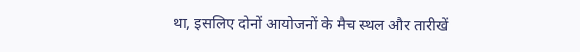था, इसलिए दोनों आयोजनों के मैच स्थल और तारीखें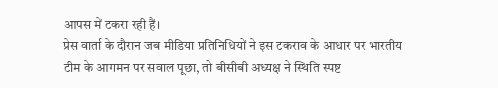आपस में टकरा रही हैं।
प्रेस वार्ता के दौरान जब मीडिया प्रतिनिधियों ने इस टकराव के आधार पर भारतीय टीम के आगमन पर सवाल पूछा, तो बीसीबी अध्यक्ष ने स्थिति स्पष्ट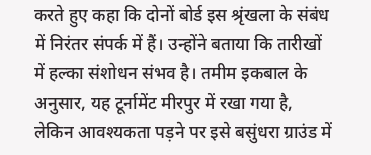करते हुए कहा कि दोनों बोर्ड इस श्रृंखला के संबंध में निरंतर संपर्क में हैं। उन्होंने बताया कि तारीखों में हल्का संशोधन संभव है। तमीम इकबाल के अनुसार, यह टूर्नामेंट मीरपुर में रखा गया है, लेकिन आवश्यकता पड़ने पर इसे बसुंधरा ग्राउंड में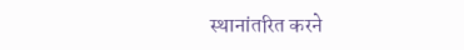स्थानांतरित करने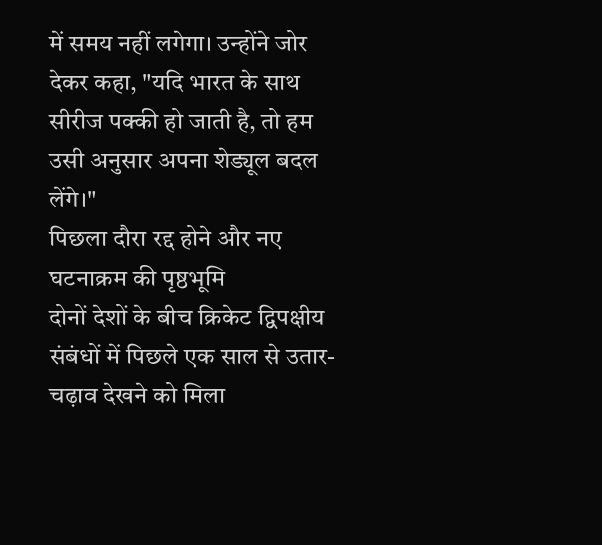में समय नहीं लगेगा। उन्होंने जोर देकर कहा, "यदि भारत के साथ सीरीज पक्की हो जाती है, तो हम उसी अनुसार अपना शेड्यूल बदल लेंगे।"
पिछला दौरा रद्द होने और नए घटनाक्रम की पृष्ठभूमि
दोनों देशों के बीच क्रिकेट द्विपक्षीय संबंधों में पिछले एक साल से उतार-चढ़ाव देखने को मिला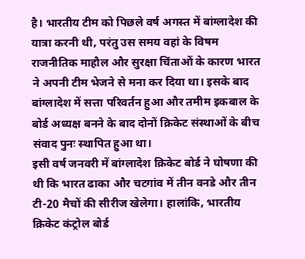है। भारतीय टीम को पिछले वर्ष अगस्त में बांग्लादेश की यात्रा करनी थी, परंतु उस समय वहां के विषम राजनीतिक माहौल और सुरक्षा चिंताओं के कारण भारत ने अपनी टीम भेजने से मना कर दिया था। इसके बाद बांग्लादेश में सत्ता परिवर्तन हुआ और तमीम इकबाल के बोर्ड अध्यक्ष बनने के बाद दोनों क्रिकेट संस्थाओं के बीच संवाद पुनः स्थापित हुआ था।
इसी वर्ष जनवरी में बांग्लादेश क्रिकेट बोर्ड ने घोषणा की थी कि भारत ढाका और चटगांव में तीन वनडे और तीन टी-20 मैचों की सीरीज खेलेगा। हालांकि, भारतीय क्रिकेट कंट्रोल बोर्ड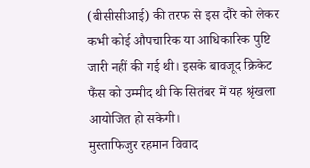(बीसीसीआई) की तरफ से इस दौरे को लेकर कभी कोई औपचारिक या आधिकारिक पुष्टि जारी नहीं की गई थी। इसके बावजूद क्रिकेट फैंस को उम्मीद थी कि सितंबर में यह श्रृंखला आयोजित हो सकेगी।
मुस्ताफिजुर रहमान विवाद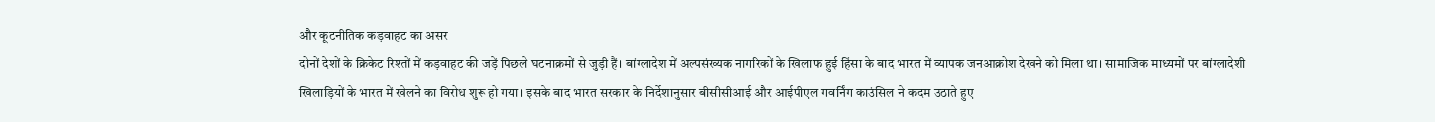और कूटनीतिक कड़वाहट का असर
दोनों देशों के क्रिकेट रिश्तों में कड़वाहट की जड़ें पिछले घटनाक्रमों से जुड़ी हैं। बांग्लादेश में अल्पसंख्यक नागरिकों के खिलाफ हुई हिंसा के बाद भारत में व्यापक जनआक्रोश देखने को मिला था। सामाजिक माध्यमों पर बांग्लादेशी खिलाड़ियों के भारत में खेलने का विरोध शुरू हो गया। इसके बाद भारत सरकार के निर्देशानुसार बीसीसीआई और आईपीएल गवर्निंग काउंसिल ने कदम उठाते हुए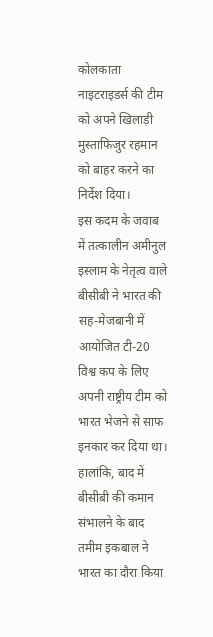कोलकाता नाइटराइडर्स की टीम को अपने खिलाड़ी मुस्ताफिजुर रहमान को बाहर करने का निर्देश दिया।
इस कदम के जवाब में तत्कालीन अमीनुल इस्लाम के नेतृत्व वाले बीसीबी ने भारत की सह-मेजबानी में आयोजित टी-20 विश्व कप के लिए अपनी राष्ट्रीय टीम को भारत भेजने से साफ इनकार कर दिया था। हालांकि, बाद में बीसीबी की कमान संभालने के बाद तमीम इकबाल ने भारत का दौरा किया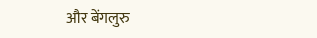और बेंगलुरु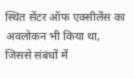स्थित सेंटर ऑफ एक्सीलेंस का अवलोकन भी किया था, जिससे संबंधों में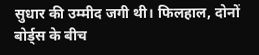सुधार की उम्मीद जगी थी। फिलहाल, दोनों बोर्ड्स के बीच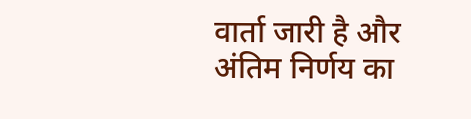वार्ता जारी है और अंतिम निर्णय का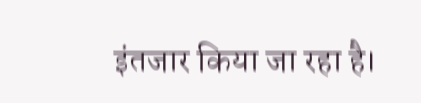इंतजार किया जा रहा है।